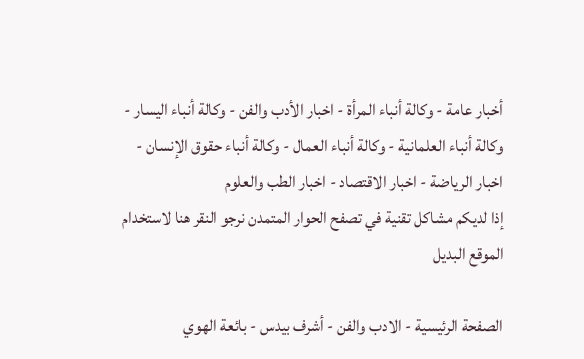أخبار عامة - وكالة أنباء المرأة - اخبار الأدب والفن - وكالة أنباء اليسار - وكالة أنباء العلمانية - وكالة أنباء العمال - وكالة أنباء حقوق الإنسان - اخبار الرياضة - اخبار الاقتصاد - اخبار الطب والعلوم
إذا لديكم مشاكل تقنية في تصفح الحوار المتمدن نرجو النقر هنا لاستخدام الموقع البديل

الصفحة الرئيسية - الادب والفن - أشرف بيدس - بائعة الهوي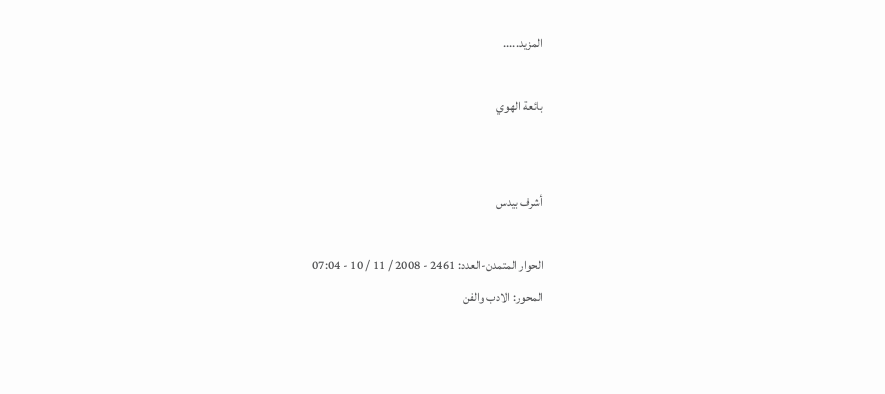المزيد.....

بائعة الهوي


أشرف بيدس

الحوار المتمدن-العدد: 2461 - 2008 / 11 / 10 - 07:04
المحور: الادب والفن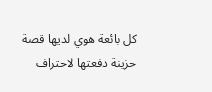كل بائعة هوي لديها قصة حزينة دفعتها لاحتراف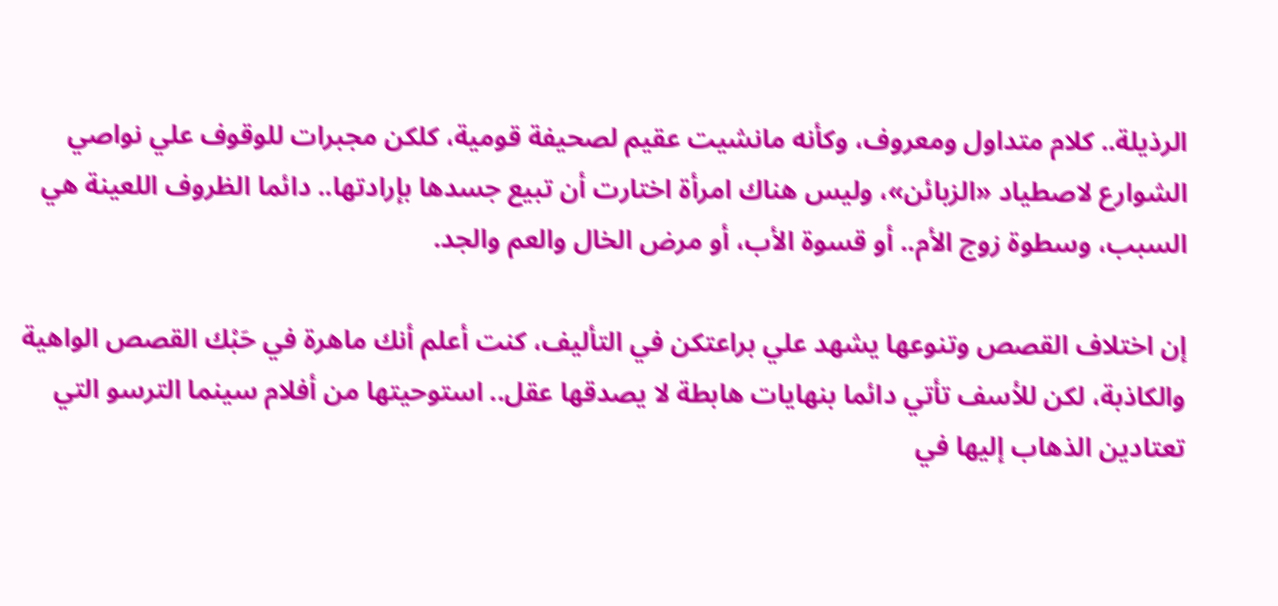الرذيلة.. كلام متداول ومعروف، وكأنه مانشيت عقيم لصحيفة قومية، كلكن مجبرات للوقوف علي نواصي الشوارع لاصطياد «الزبائن»، وليس هناك امرأة اختارت أن تبيع جسدها بإرادتها.. دائما الظروف اللعينة هي السبب، وسطوة زوج الأم.. أو قسوة الأب، أو مرض الخال والعم والجد.

إن اختلاف القصص وتنوعها يشهد علي براعتكن في التأليف، كنت أعلم أنك ماهرة في حَبْك القصص الواهية والكاذبة، لكن للأسف تأتي دائما بنهايات هابطة لا يصدقها عقل.. استوحيتها من أفلام سينما الترسو التي تعتادين الذهاب إليها في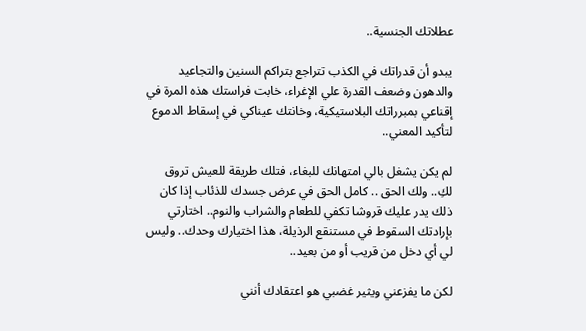عطلاتك الجنسية..

يبدو أن قدراتك في الكذب تتراجع بتراكم السنين والتجاعيد والدهون وضعف القدرة علي الإغراء، خابت فراستك هذه المرة في إقناعي بمبرراتك البلاستيكية، وخانتك عيناكي في إسقاط الدموع لتأكيد المعني..

لم يكن يشغل بالي امتهانك للبغاء، فتلك طريقة للعيش تروق لكِ.. ولك الحق .. كامل الحق في عرض جسدك للذئاب إذا كان ذلك يدر عليك قروشا تكفي للطعام والشراب والنوم.. اختارتي بإرادتك السقوط في مستنقع الرذيلة، هذا اختيارك وحدك.. وليس لي أي دخل من قريب أو من بعيد..

لكن ما يفزعني ويثير غضبي هو اعتقادك أنني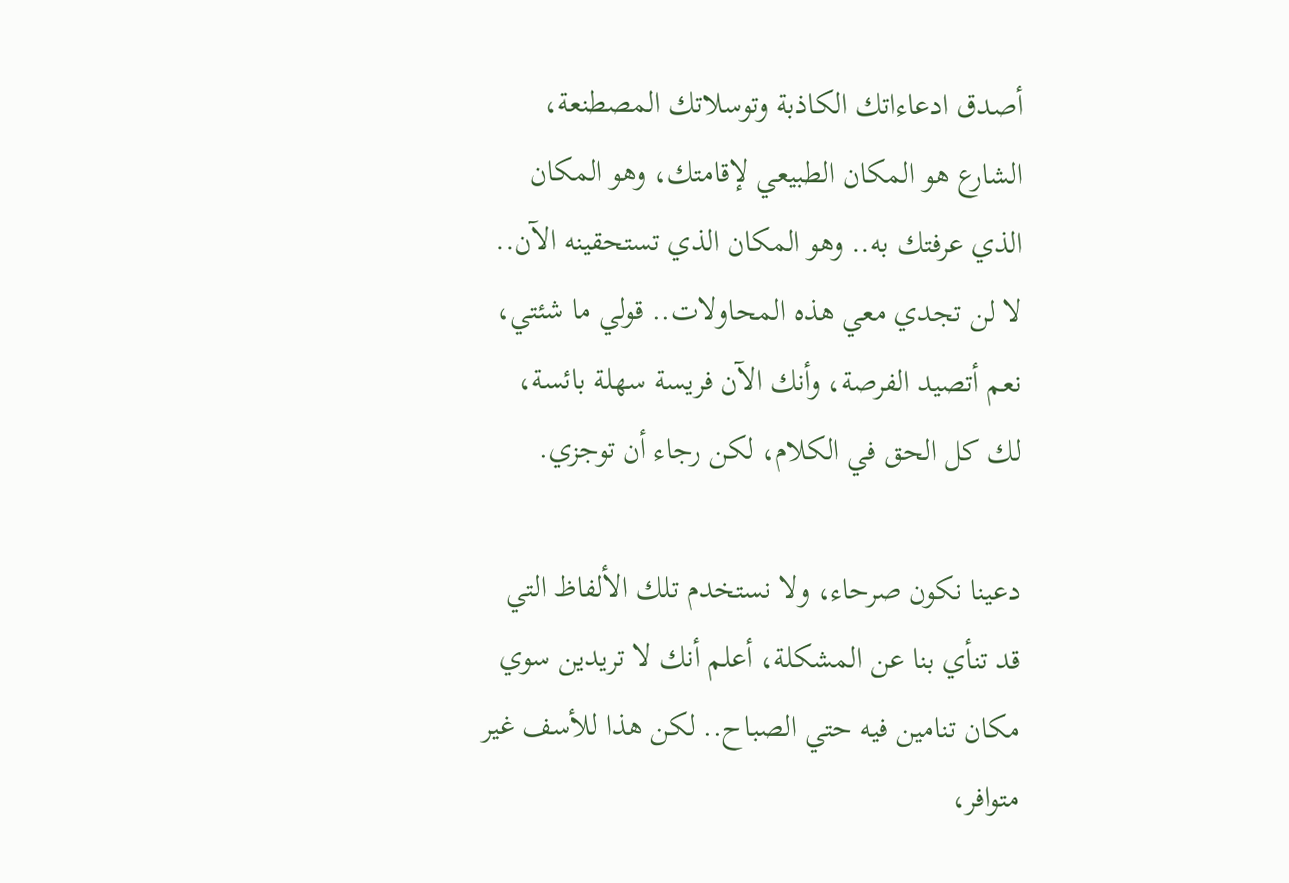أصدق ادعاءاتك الكاذبة وتوسلاتك المصطنعة، الشارع هو المكان الطبيعي لإقامتك، وهو المكان الذي عرفتك به.. وهو المكان الذي تستحقينه الآن.. لا لن تجدي معي هذه المحاولات.. قولي ما شئتي، نعم أتصيد الفرصة، وأنك الآن فريسة سهلة بائسة، لك كل الحق في الكلام، لكن رجاء أن توجزي.

دعينا نكون صرحاء، ولا نستخدم تلك الألفاظ التي قد تنأي بنا عن المشكلة، أعلم أنك لا تريدين سوي مكان تنامين فيه حتي الصباح.. لكن هذا للأسف غير متوافر،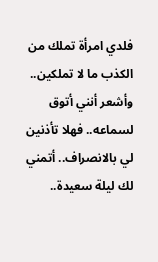فلدي امرأة تملك من الكذب ما لا تملكين.. وأشعر أنني أتوق لسماعه.. فهلا تأذنين لي بالانصراف.. أتمني لك ليلة سعيدة..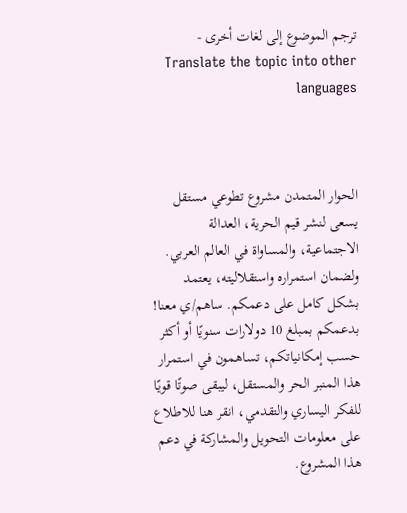ترجم الموضوع إلى لغات أخرى - Translate the topic into other languages



الحوار المتمدن مشروع تطوعي مستقل يسعى لنشر قيم الحرية، العدالة الاجتماعية، والمساواة في العالم العربي. ولضمان استمراره واستقلاليته، يعتمد بشكل كامل على دعمكم. ساهم/ي معنا! بدعمكم بمبلغ 10 دولارات سنويًا أو أكثر حسب إمكانياتكم، تساهمون في استمرار هذا المنبر الحر والمستقل، ليبقى صوتًا قويًا للفكر اليساري والتقدمي، انقر هنا للاطلاع على معلومات التحويل والمشاركة في دعم هذا المشروع.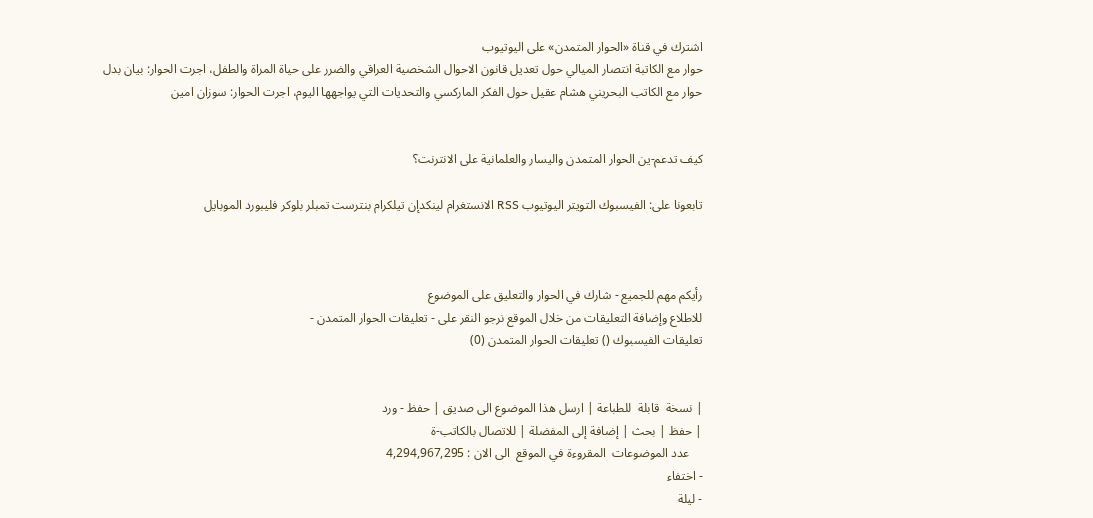اشترك في قناة «الحوار المتمدن» على اليوتيوب
حوار مع الكاتبة انتصار الميالي حول تعديل قانون الاحوال الشخصية العراقي والضرر على حياة المراة والطفل، اجرت الحوار: بيان بدل
حوار مع الكاتب البحريني هشام عقيل حول الفكر الماركسي والتحديات التي يواجهها اليوم، اجرت الحوار: سوزان امين


كيف تدعم-ين الحوار المتمدن واليسار والعلمانية على الانترنت؟

تابعونا على: الفيسبوك التويتر اليوتيوب RSS الانستغرام لينكدإن تيلكرام بنترست تمبلر بلوكر فليبورد الموبايل



رأيكم مهم للجميع - شارك في الحوار والتعليق على الموضوع
للاطلاع وإضافة التعليقات من خلال الموقع نرجو النقر على - تعليقات الحوار المتمدن -
تعليقات الفيسبوك () تعليقات الحوار المتمدن (0)


| نسخة  قابلة  للطباعة | ارسل هذا الموضوع الى صديق | حفظ - ورد
| حفظ | بحث | إضافة إلى المفضلة | للاتصال بالكاتب-ة
    عدد الموضوعات  المقروءة في الموقع  الى الان : 4,294,967,295
- اختفاء
- ليلة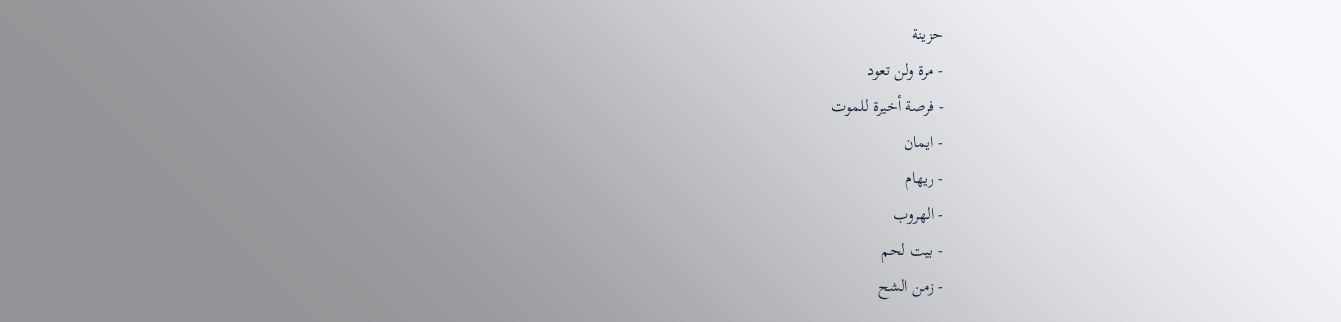حزينة
- مرة ولن تعود
- فرصة أخيرة للموت
- ايمان
- ريهام
- الهروب
- بيت لحم
- زمن الشح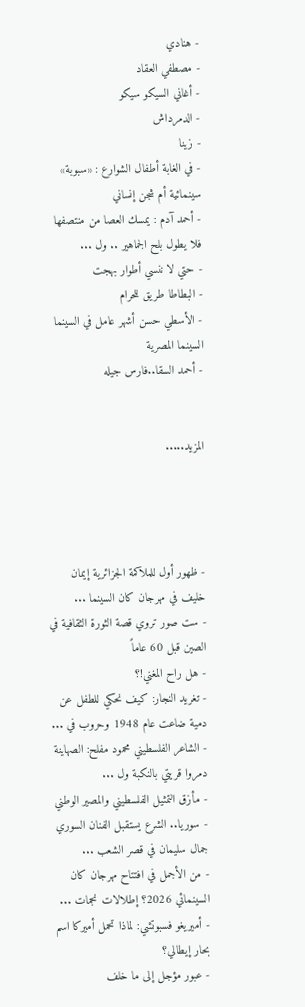- هنادي
- مصطفي العقاد
- أغاني السيكو سيكو
- الدمرداش
- زينا
- في الغابة أطفال الشوارع : «سبوبة» سينمائية أم شجن إنساني
- أحمد آدم : يمسك العصا من منتصفها فلا يطول بلح الجماهير .. ول ...
- حتي لا ننسي أطوار بهجت
- البطاطا طريق للحرام
- الأسطي حسن أشهر عامل في السينما السينما المصرية
- أحمد السقا..فارس جيله


المزيد.....




- ظهور أول للملاكمة الجزائرية إيمان خليف في مهرجان كان السينما ...
- ست صور تروي قصة الثورة الثقافية في الصين قبل 60 عاماً
- هل راح المغني!؟
- تغريد النجار: كيف نحكي للطفل عن دمية ضاعت عام 1948 وحروب في ...
- الشاعر الفلسطيني محمود مفلح: الصهاينة دمروا قريتي بالنكبة ول ...
- مأزق التمثيل الفلسطيني والمصير الوطني
- سوريا.. الشرع يستقبل الفنان السوري جمال سليمان في قصر الشعب ...
- من الأجمل في افتتاح مهرجان كان السينمائي 2026؟ إطلالات نجمات ...
- أميريغو فسبوتشي: لماذا تحمل أميركا اسم بحار إيطالي؟
- عبور مؤجل إلى ما خلف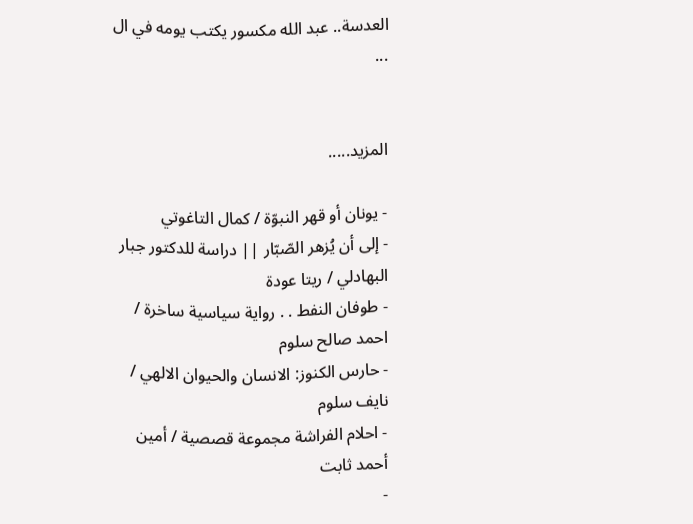العدسة.. عبد الله مكسور يكتب يومه في ال ...


المزيد.....

- يونان أو قهر النبوّة / كمال التاغوتي
- إلى أن يُزهر الصّبّار || دراسة للدكتور جبار البهادلي / ريتا عودة
- طوفان النفط . . رواية سياسية ساخرة / احمد صالح سلوم
- حارس الكنوز: الانسان والحيوان الالهي / نايف سلوم
- احلام الفراشة مجموعة قصصية / أمين أحمد ثابت
-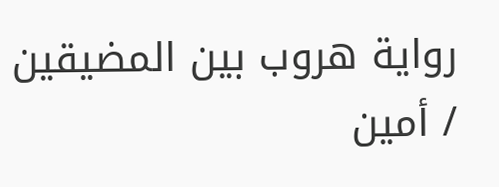رواية هروب بين المضيقين / أمين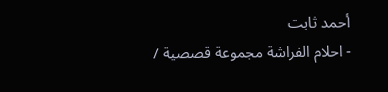أحمد ثابت
- احلام الفراشة مجموعة قصصية /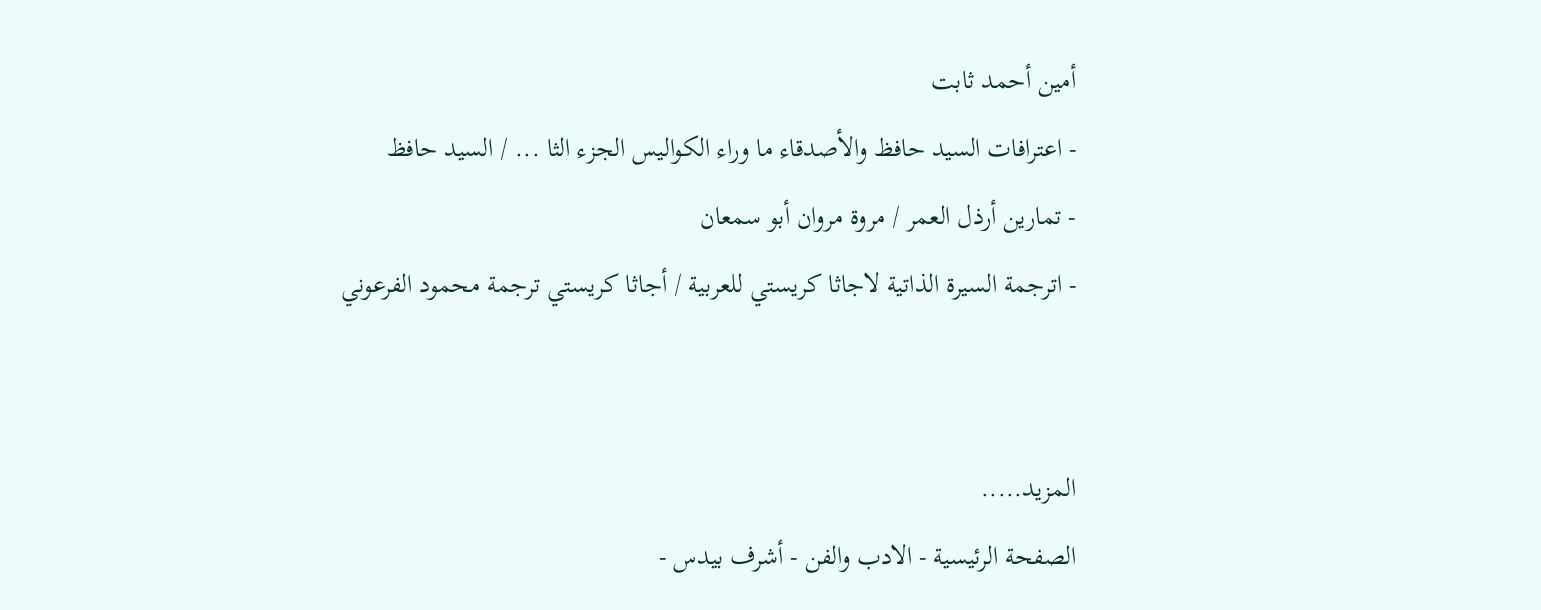أمين أحمد ثابت
- اعترافات السيد حافظ والأصدقاء ما وراء الكواليس الجزء الثا ... / السيد حافظ
- تمارين أرذل العمر / مروة مروان أبو سمعان
- اترجمة السيرة الذاتية لاجاثا كريستي للعربية / أجاثا كريستي ترجمة محمود الفرعوني


المزيد.....
الصفحة الرئيسية - الادب والفن - أشرف بيدس -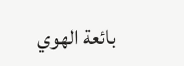بائعة الهوي